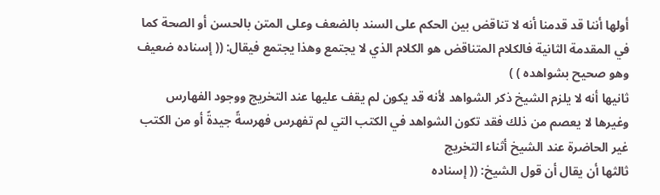أولها أننا قد قدمنا أنه لا تناقض بين الحكم على السند بالضعف وعلى المتن بالحسن أو الصحة كما في المقدمة الثانية فالكلام المتناقض هو الكلام الذي لا يجتمع وهذا يجتمع فيقال: (( إسناده ضعيف وهو صحيح بشواهده ) )
ثانيها أنه لا يلزم الشيخ ذكر الشواهد لأنه قد يكون لم يقف عليها عند التخريج ووجود الفهارس وغيرها لا يعصم من ذلك فقد تكون الشواهد في الكتب التي لم تفهرس فهرسةً جيدةً أو من الكتب غير الحاضرة عند الشيخ أثناء التخريج
ثالثها أن يقال أن قول الشيخ: (( إسناده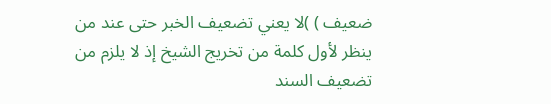ضعيف ) )لا يعني تضعيف الخبر حتى عند من ينظر لأول كلمة من تخريج الشيخ إذ لا يلزم من تضعيف السند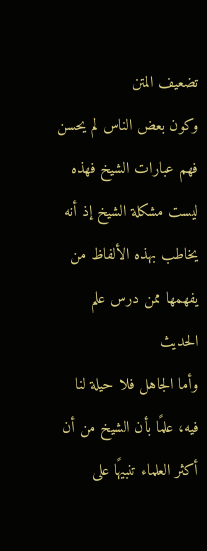تضعيف المتن
وكون بعض الناس لم يحسن فهم عبارات الشيخ فهذه ليست مشكلة الشيخ إذ أنه يخاطب بهذه الألفاظ من يفهمها ممن درس علم الحديث
وأما الجاهل فلا حيلة لنا فيه، علمًا بأن الشيخ من أن أكثر العلماء تنبيهًا على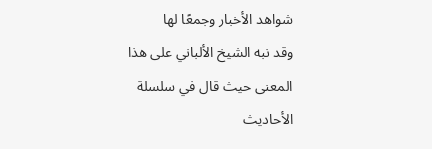شواهد الأخبار وجمعًا لها
وقد نبه الشيخ الألباني على هذا المعنى حيث قال في سلسلة الأحاديث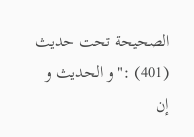الصحيحة تحت حديث (401) :"و الحديث و إن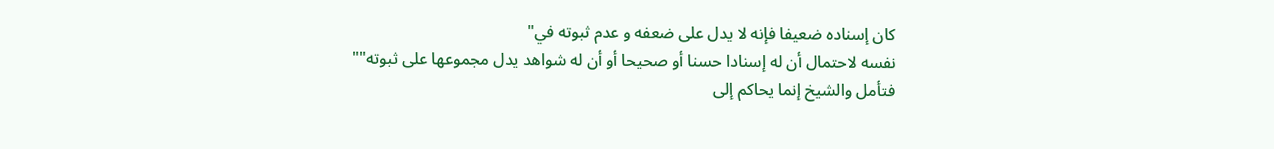كان إسناده ضعيفا فإنه لا يدل على ضعفه و عدم ثبوته في"
نفسه لاحتمال أن له إسنادا حسنا أو صحيحا أو أن له شواهد يدل مجموعها على ثبوته""
فتأمل والشيخ إنما يحاكم إلى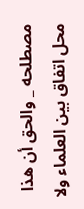مصطلحه _ والحق أن هذا محل اتفاق بين العلماء ولا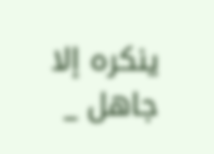ينكره إلا جاهل _